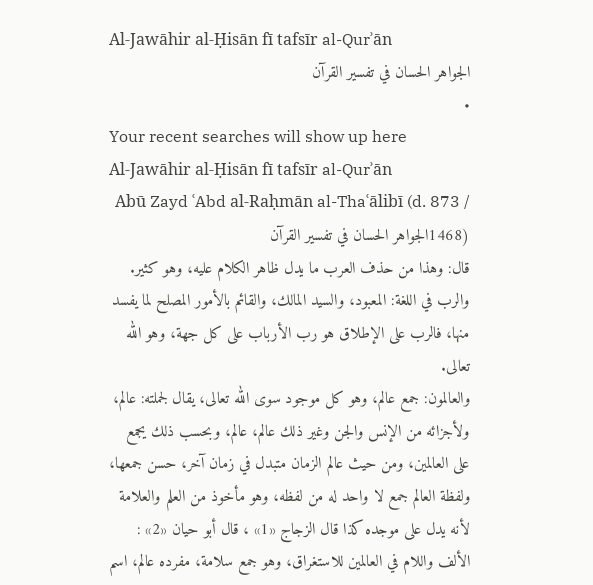Al-Jawāhir al-Ḥisān fī tafsīr al-Qurʾān
الجواهر الحسان في تفسير القرآن
•
Your recent searches will show up here
Al-Jawāhir al-Ḥisān fī tafsīr al-Qurʾān
Abū Zayd ʿAbd al-Raḥmān al-Thaʿālibī (d. 873 / 1468)الجواهر الحسان في تفسير القرآن
قال: وهذا من حذف العرب ما يدل ظاهر الكلام عليه، وهو كثير.
والرب في اللغة: المعبود، والسيد المالك، والقائم بالأمور المصلح لما يفسد منها، فالرب على الإطلاق هو رب الأرباب على كل جهة، وهو الله تعالى.
والعالمون: جمع عالم، وهو كل موجود سوى الله تعالى، يقال لجملته: عالم، ولأجزائه من الإنس والجن وغير ذلك عالم، عالم، وبحسب ذلك يجمع على العالمين، ومن حيث عالم الزمان متبدل في زمان آخر، حسن جمعها، ولفظة العالم جمع لا واحد له من لفظه، وهو مأخوذ من العلم والعلامة لأنه يدل على موجده كذا قال الزجاج «1» ، قال أبو حيان «2» : الألف واللام في العالمين للاستغراق، وهو جمع سلامة، مفرده عالم، اسم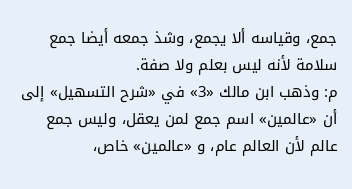جمع، وقياسه ألا يجمع، وشذ جمعه أيضا جمع سلامة لأنه ليس بعلم ولا صفة.
م: وذهب ابن مالك «3» في «شرح التسهيل» إلى أن «عالمين» اسم جمع لمن يعقل، وليس جمع عالم لأن العالم عام، و «عالمين» خاص،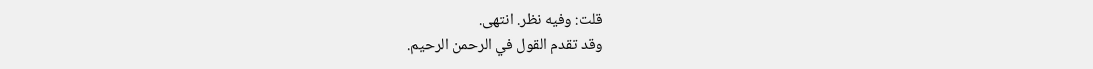قلت: وفيه نظر. انتهى.
وقد تقدم القول في الرحمن الرحيم.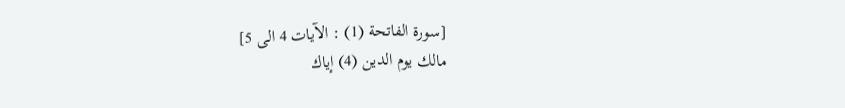[سورة الفاتحة (1) : الآيات 4 الى 5]
مالك يوم الدين (4) إياك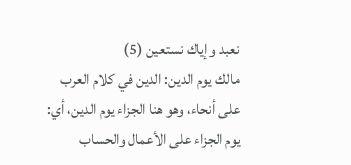نعبد وإياك نستعين (5)
مالك يوم الدين: الدين في كلام العرب على أنحاء، وهو هنا الجزاء يوم الدين، أي: يوم الجزاء على الأعمال والحساب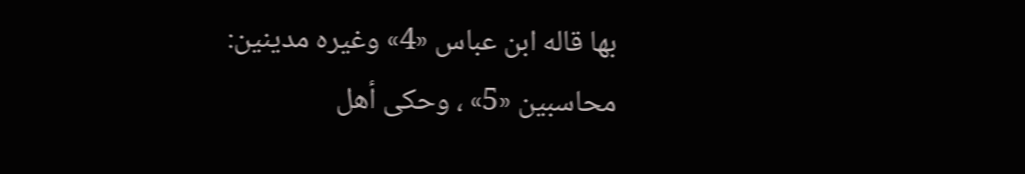بها قاله ابن عباس «4» وغيره مدينين:
محاسبين «5» ، وحكى أهل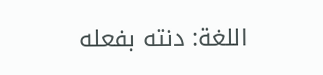اللغة: دنته بفعله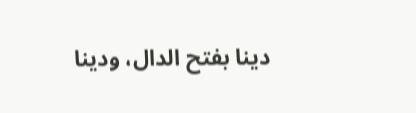دينا بفتح الدال، ودينا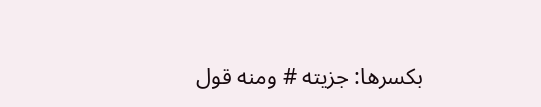بكسرها: جزيته # ومنه قول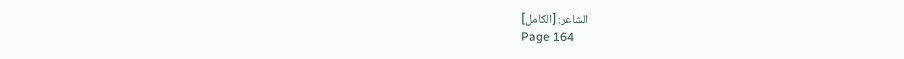الشاعر: [الكامل]
Page 164